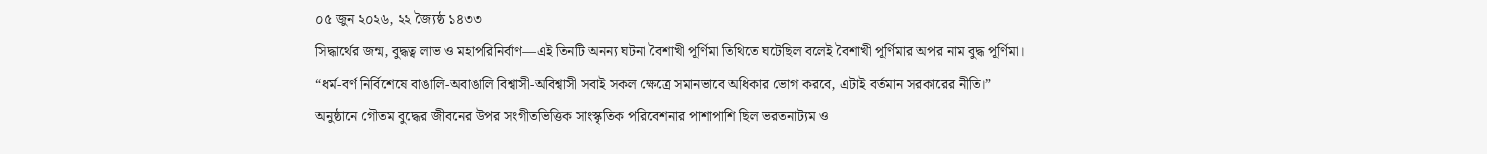০৫ জুন ২০২৬, ২২ জ্যৈষ্ঠ ১৪৩৩
সিদ্ধার্থের জন্ম, বুদ্ধত্ব লাভ ও মহাপরিনির্বাণ—এই তিনটি অনন্য ঘটনা বৈশাখী পূর্ণিমা তিথিতে ঘটেছিল বলেই বৈশাখী পূর্ণিমার অপর নাম বুদ্ধ পূর্ণিমা।
“ধর্ম-বর্ণ নির্বিশেষে বাঙালি-অবাঙালি বিশ্বাসী-অবিশ্বাসী সবাই সকল ক্ষেত্রে সমানভাবে অধিকার ভোগ করবে, এটাই বর্তমান সরকারের নীতি।”
অনুষ্ঠানে গৌতম বুদ্ধের জীবনের উপর সংগীতভিত্তিক সাংস্কৃতিক পরিবেশনার পাশাপাশি ছিল ভরতনাট্যম ও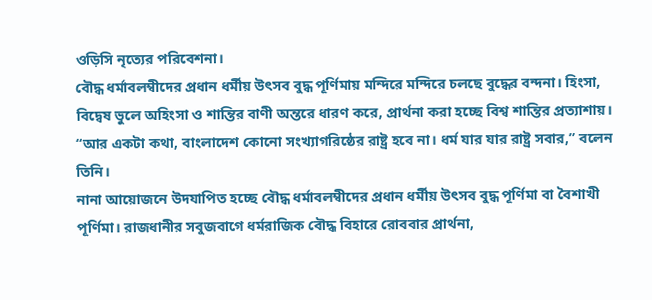ওড়িসি নৃত্যের পরিবেশনা।
বৌদ্ধ ধর্মাবলম্বীদের প্রধান ধর্মীয় উৎসব বুদ্ধ পূর্ণিমায় মন্দিরে মন্দিরে চলছে বুদ্ধের বন্দনা। হিংসা, বিদ্বেষ ভুলে অহিংসা ও শান্তির বাণী অন্তরে ধারণ করে, প্রার্থনা করা হচ্ছে বিশ্ব শান্তির প্রত্যাশায়।
“আর একটা কথা, বাংলাদেশ কোনো সংখ্যাগরিষ্ঠের রাষ্ট্র হবে না। ধর্ম যার যার রাষ্ট্র সবার,” বলেন তিনি।
নানা আয়োজনে উদযাপিত হচ্ছে বৌদ্ধ ধর্মাবলম্বীদের প্রধান ধর্মীয় উৎসব বুদ্ধ পূর্ণিমা বা বৈশাখী পূর্ণিমা। রাজধানীর সবুজবাগে ধর্মরাজিক বৌদ্ধ বিহারে রোববার প্রার্থনা,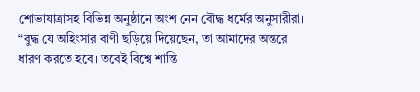শোভাযাত্রাসহ বিভিন্ন অনুষ্ঠানে অংশ নেন বৌদ্ধ ধর্মের অনুসারীরা।
“বুদ্ধ যে অহিংসার বাণী ছড়িয়ে দিয়েছেন, তা আমাদের অন্তরে ধারণ করতে হবে। তবেই বিশ্বে শান্তি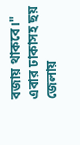বজায় থাকবে।"
এবার ঢাকাসহ ছয় জেলায়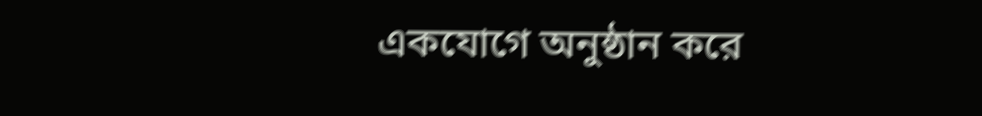একযোগে অনুষ্ঠান করে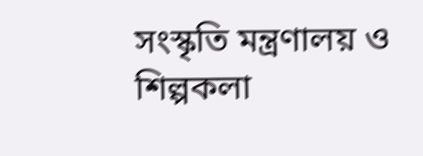সংস্কৃতি মন্ত্রণালয় ও শিল্পকলা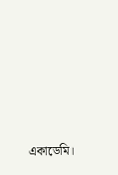একাডেমি।